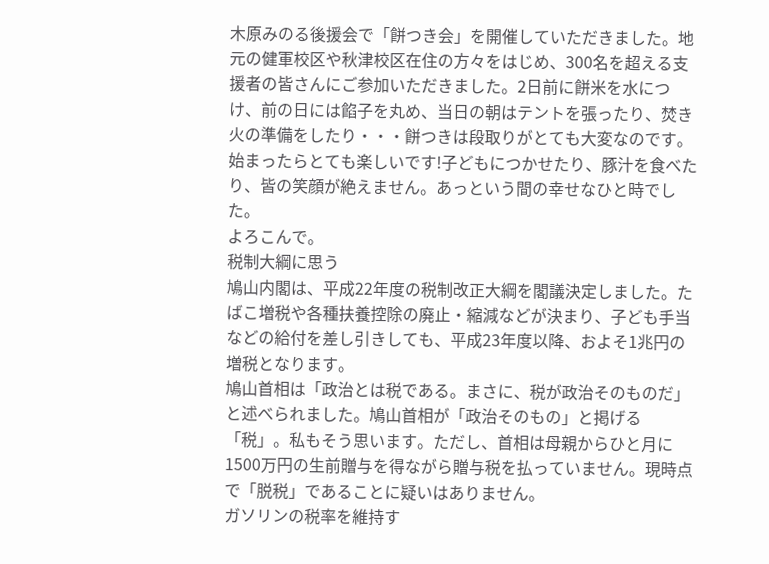木原みのる後援会で「餅つき会」を開催していただきました。地元の健軍校区や秋津校区在住の方々をはじめ、300名を超える支援者の皆さんにご参加いただきました。2日前に餅米を水につけ、前の日には餡子を丸め、当日の朝はテントを張ったり、焚き火の準備をしたり・・・餅つきは段取りがとても大変なのです。始まったらとても楽しいです!子どもにつかせたり、豚汁を食べたり、皆の笑顔が絶えません。あっという間の幸せなひと時でした。
よろこんで。
税制大綱に思う
鳩山内閣は、平成22年度の税制改正大綱を閣議決定しました。たばこ増税や各種扶養控除の廃止・縮減などが決まり、子ども手当などの給付を差し引きしても、平成23年度以降、およそ1兆円の増税となります。
鳩山首相は「政治とは税である。まさに、税が政治そのものだ」と述べられました。鳩山首相が「政治そのもの」と掲げる「税」。私もそう思います。ただし、首相は母親からひと月に1500万円の生前贈与を得ながら贈与税を払っていません。現時点で「脱税」であることに疑いはありません。
ガソリンの税率を維持す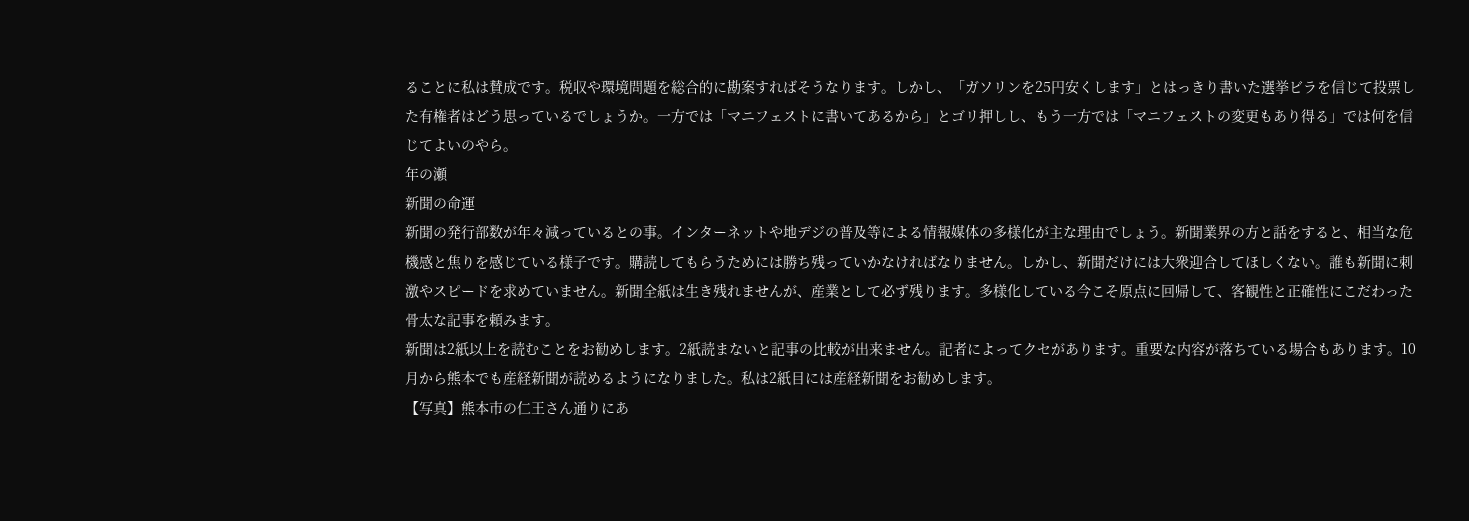ることに私は賛成です。税収や環境問題を総合的に勘案すればそうなります。しかし、「ガソリンを25円安くします」とはっきり書いた選挙ビラを信じて投票した有権者はどう思っているでしょうか。一方では「マニフェストに書いてあるから」とゴリ押しし、もう一方では「マニフェストの変更もあり得る」では何を信じてよいのやら。
年の瀬
新聞の命運
新聞の発行部数が年々減っているとの事。インターネットや地デジの普及等による情報媒体の多様化が主な理由でしょう。新聞業界の方と話をすると、相当な危機感と焦りを感じている様子です。購読してもらうためには勝ち残っていかなければなりません。しかし、新聞だけには大衆迎合してほしくない。誰も新聞に刺激やスピードを求めていません。新聞全紙は生き残れませんが、産業として必ず残ります。多様化している今こそ原点に回帰して、客観性と正確性にこだわった骨太な記事を頼みます。
新聞は2紙以上を読むことをお勧めします。2紙読まないと記事の比較が出来ません。記者によってクセがあります。重要な内容が落ちている場合もあります。10月から熊本でも産経新聞が読めるようになりました。私は2紙目には産経新聞をお勧めします。
【写真】熊本市の仁王さん通りにあ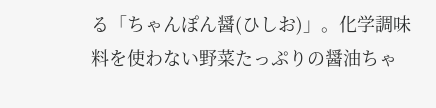る「ちゃんぽん醤(ひしお)」。化学調味料を使わない野菜たっぷりの醤油ちゃ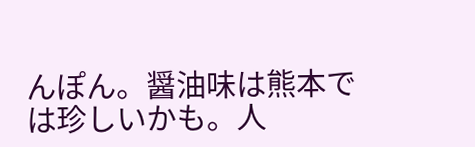んぽん。醤油味は熊本では珍しいかも。人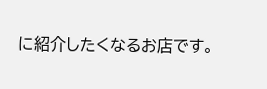に紹介したくなるお店です。